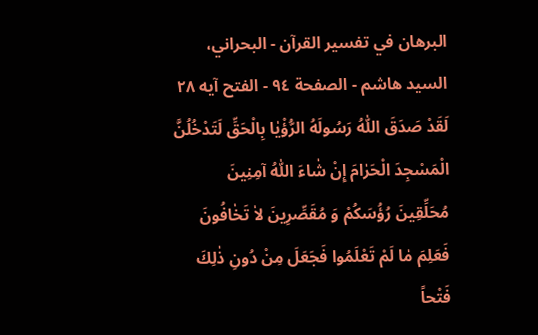البرهان في تفسير القرآن - البحراني، السيد هاشم - الصفحة ٩٤ - الفتح آيه ٢٨
لَقَدْ صَدَقَ اللّٰهُ رَسُولَهُ الرُّؤْيٰا بِالْحَقِّ لَتَدْخُلُنَّ الْمَسْجِدَ الْحَرٰامَ إِنْ شٰاءَ اللّٰهُ آمِنِينَ مُحَلِّقِينَ رُؤُسَكُمْ وَ مُقَصِّرِينَ لاٰ تَخٰافُونَ فَعَلِمَ مٰا لَمْ تَعْلَمُوا فَجَعَلَ مِنْ دُونِ ذٰلِكَ فَتْحاً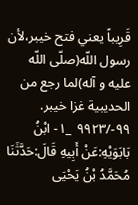قَرِيباً يعني فتح خيبر،لأن رسول اللّه(صلّى اللّه عليه و آله)لما رجع من الحديبية غزا خيبر.
٩٩-/٩٩٢٣ _١- ابْنُ بَابَوَيْهِ:عَنْ أَبِيهِ قَالَ:حَدَّثَنَا مُحَمَّدُ بْنُ يَحْيَى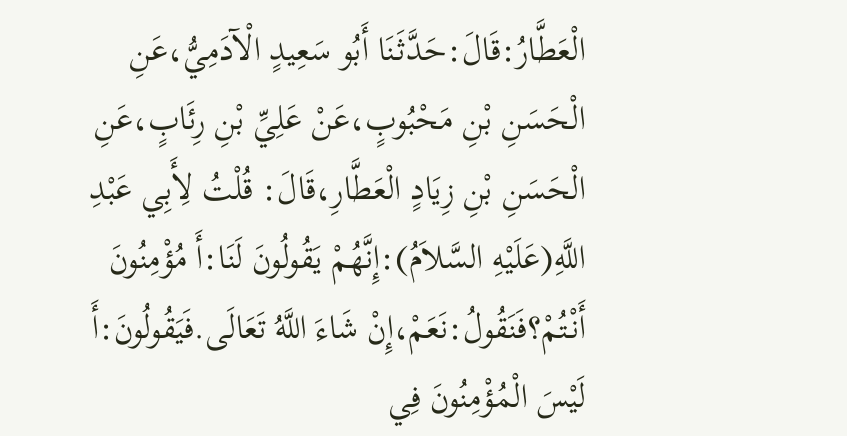الْعَطَّارُ:قَالَ:حَدَّثَنَا أَبُو سَعِيدٍ الْآدَمِيُّ،عَنِ الْحَسَنِ بْنِ مَحْبُوبٍ،عَنْ عَلِيِّ بْنِ رِئَابٍ،عَنِ الْحَسَنِ بْنِ زِيَادٍ الْعَطَّارِ،قَالَ: قُلْتُ لِأَبِي عَبْدِ اللَّهِ(عَلَيْهِ السَّلاَمُ):إِنَّهُمْ يَقُولُونَ لَنَا:أَ مُؤْمِنُونَ أَنْتُمْ؟فَنَقُولُ:نَعَمْ،إِنْ شَاءَ اللَّهُ تَعَالَى.فَيَقُولُونَ:أَ لَيْسَ الْمُؤْمِنُونَ فِي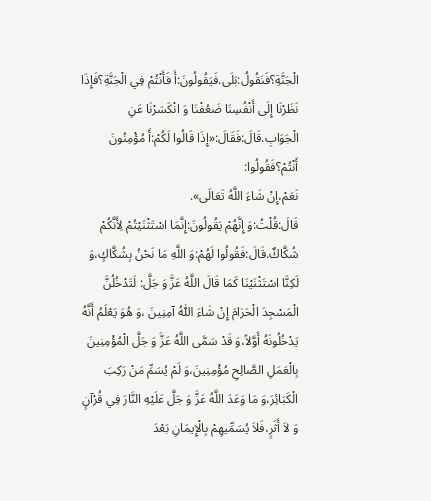الْجَنَّةِ؟فَنَقُولُ:بَلَى.فَيَقُولُونَ:أَ فَأَنْتُمْ فِي الْجَنَّةِ؟فَإِذَا نَظَرْنَا إِلَى أَنْفُسِنَا ضَعُفْنَا وَ انْكَسَرْنَا عَنِ الْجَوَابِ.قَالَ:فَقَالَ:«إِذَا قَالُوا لَكُمْ:أَ مُؤْمِنُونَ أَنْتُمْ؟فَقُولُوا:
نَعَمْ،إِنْ شَاءَ اللَّهُ تَعَالَى».
قَالَ:قُلْتُ:وَ إِنَّهُمْ يَقُولُونَ:إِنَّمَا اسْتَثْنَيْتُمْ لِأَنَّكُمْ شُكَّاكٌ.قَالَ:فَقُولُوا لَهُمْ:وَ اللَّهِ مَا نَحْنُ بِشُكَّاكٍ،وَ لَكِنَّا اسْتَثْنَيْنَا كَمَا قَالَ اللَّهُ عَزَّ وَ جَلَّ: لَتَدْخُلُنَّ الْمَسْجِدَ الْحَرٰامَ إِنْ شٰاءَ اللّٰهُ آمِنِينَ ،وَ هُوَ يَعْلَمُ أَنَّهُ يَدْخُلُونَهُ أَوَّلاً،وَ قَدْ سَمَّى اللَّهُ عَزَّ وَ جَلَّ الْمُؤْمِنِينَ بِالْعَمَلِ الصَّالِحِ مُؤْمِنِينَ،وَ لَمْ يُسَمِّ مَنْ رَكِبَ الْكَبَائِرَ،وَ مَا وَعَدَ اللَّهُ عَزَّ وَ جَلَّ عَلَيْهِ النَّارَ فِي قُرْآنٍ وَ لاَ أَثَرٍ،فَلاَ يُسَمِّيهِمْ بِالْإِيمَانِ بَعْدَ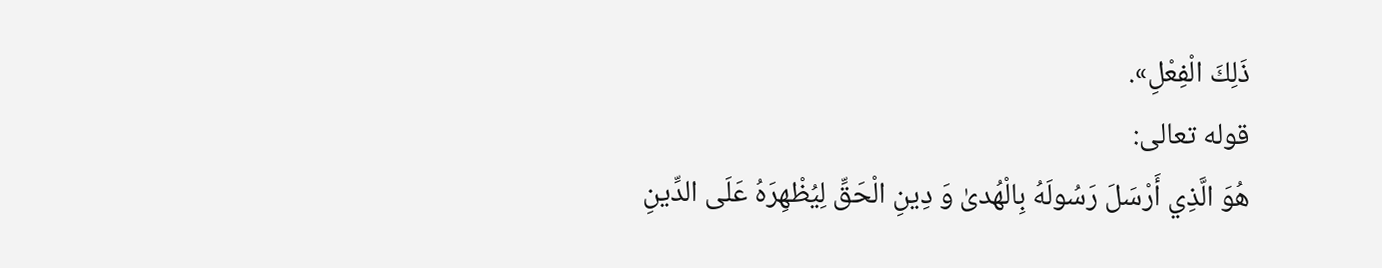ذَلِكَ الْفِعْلِ».
قوله تعالى:
هُوَ الَّذِي أَرْسَلَ رَسُولَهُ بِالْهُدىٰ وَ دِينِ الْحَقِّ لِيُظْهِرَهُ عَلَى الدِّينِ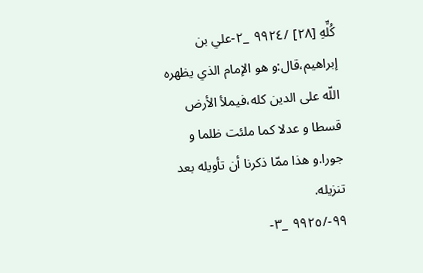كُلِّهِ [٢٨] /٩٩٢٤ _٢-علي بن إبراهيم،قال:و هو الإمام الذي يظهره اللّه على الدين كله،فيملأ الأرض قسطا و عدلا كما ملئت ظلما و جورا.و هذا ممّا ذكرنا أن تأويله بعد تنزيله.
٩٩-/٩٩٢٥ _٣-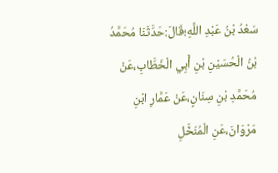سَعْدُ بْنُ عَبْدِ اللَّهِ؛قَالَ:حَدَّثَنَا مُحَمَّدُ بْنُ الْحُسَيْنِ بْنِ أَبِي الْخَطَّابِ،عَنْ مُحَمَّدِ بْنِ سِنَانٍ،عَنْ عَمَّارِ ابْنِ مَرْوَانَ،عَنِ الْمُنَخَّلِ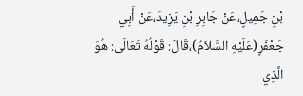بْنِ جَمِيلٍ،عَنْ جَابِرِ بْنِ يَزِيدَ،عَنْ أَبِي جَعْفَرٍ(عَلَيْهِ السَّلاَمُ)،قَالَ: قَوْلُهُ تَعَالَى: هُوَ الَّذِي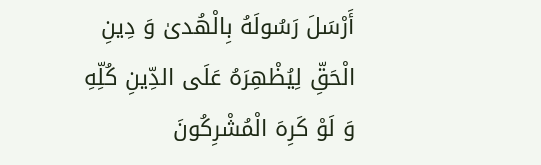أَرْسَلَ رَسُولَهُ بِالْهُدىٰ وَ دِينِ الْحَقِّ لِيُظْهِرَهُ عَلَى الدِّينِ كُلِّهِ وَ لَوْ كَرِهَ الْمُشْرِكُونَ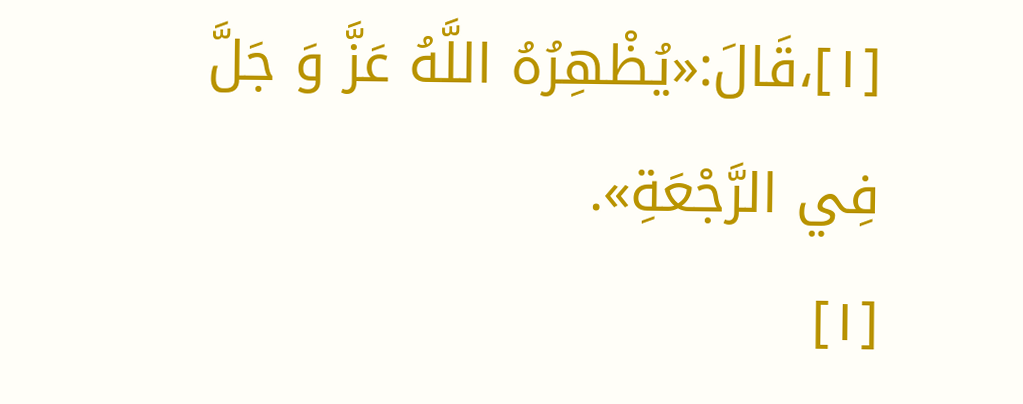[١]،قَالَ:«يُظْهِرُهُ اللَّهُ عَزَّ وَ جَلَّ فِي الرَّجْعَةِ».
[١]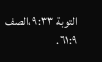التوبة ٩:٣٣،الصف ٦١:٩.